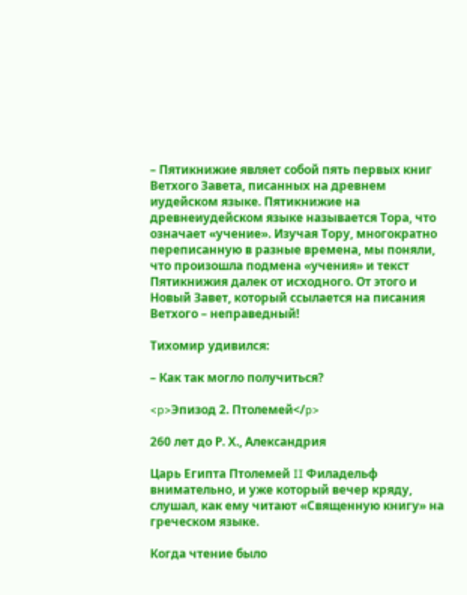– Пятикнижие являет собой пять первых книг Ветхого Завета, писанных на древнем иудейском языке. Пятикнижие на древнеиудейском языке называется Тора, что означает «учение». Изучая Тору, многократно переписанную в разные времена, мы поняли, что произошла подмена «учения» и текст Пятикнижия далек от исходного. От этого и Новый Завет, который ссылается на писания Ветхого – неправедный!

Тихомир удивился:

– Как так могло получиться?

<p>Эпизод 2. Птолемей</p>

260 лет до Р. Х., Александрия

Царь Египта Птолемей II Филадельф внимательно, и уже который вечер кряду, слушал, как ему читают «Священную книгу» на греческом языке.

Когда чтение было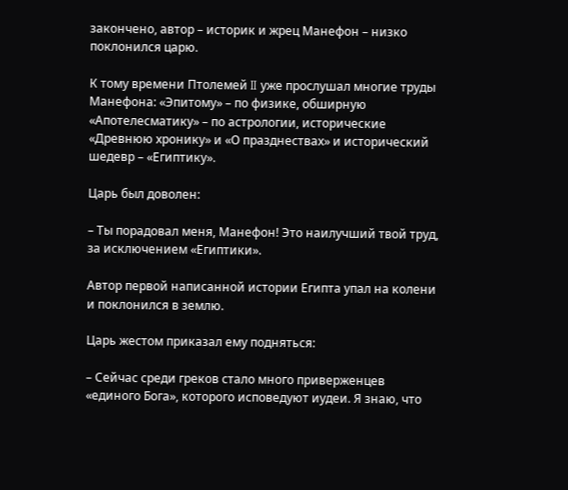закончено, автор – историк и жрец Манефон – низко поклонился царю.

К тому времени Птолемей II уже прослушал многие труды Манефона: «Эпитому» – по физике, обширную «Апотелесматику» – по астрологии, исторические «Древнюю хронику» и «О празднествах» и исторический шедевр – «Египтику».

Царь был доволен:

– Ты порадовал меня, Манефон! Это наилучший твой труд, за исключением «Египтики».

Автор первой написанной истории Египта упал на колени и поклонился в землю.

Царь жестом приказал ему подняться:

– Сейчас среди греков стало много приверженцев «единого Бога», которого исповедуют иудеи. Я знаю, что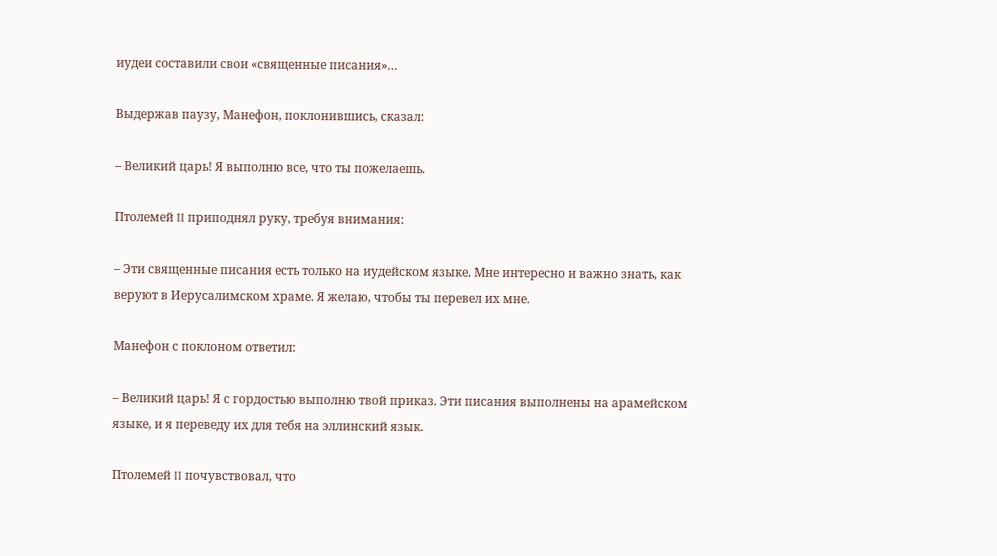иудеи составили свои «священные писания»…

Выдержав паузу, Манефон, поклонившись, сказал:

– Великий царь! Я выполню все, что ты пожелаешь.

Птолемей II приподнял руку, требуя внимания:

– Эти священные писания есть только на иудейском языке. Мне интересно и важно знать, как веруют в Иерусалимском храме. Я желаю, чтобы ты перевел их мне.

Манефон с поклоном ответил:

– Великий царь! Я с гордостью выполню твой приказ. Эти писания выполнены на арамейском языке, и я переведу их для тебя на эллинский язык.

Птолемей II почувствовал, что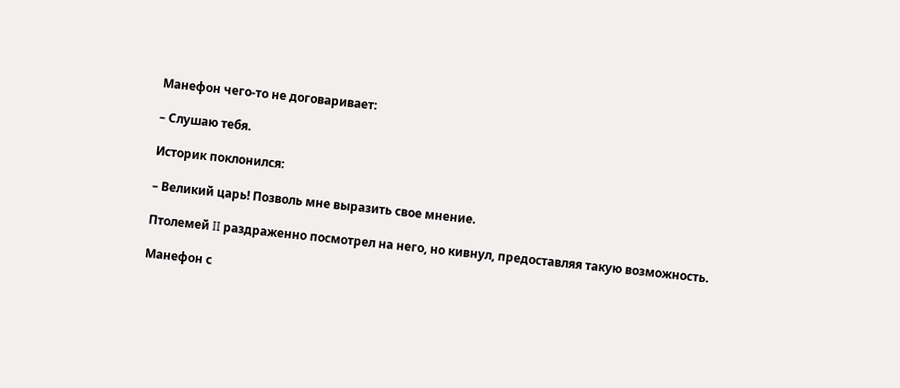Манефон чего-то не договаривает:

– Слушаю тебя.

Историк поклонился:

– Великий царь! Позволь мне выразить свое мнение.

Птолемей II раздраженно посмотрел на него, но кивнул, предоставляя такую возможность.

Манефон с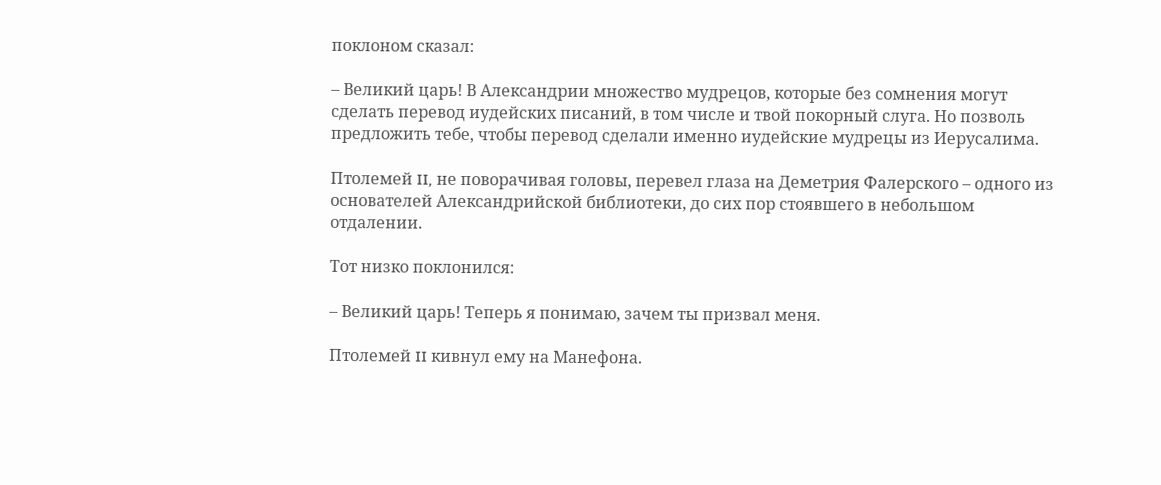поклоном сказал:

– Великий царь! В Александрии множество мудрецов, которые без сомнения могут сделать перевод иудейских писаний, в том числе и твой покорный слуга. Но позволь предложить тебе, чтобы перевод сделали именно иудейские мудрецы из Иерусалима.

Птолемей II, не поворачивая головы, перевел глаза на Деметрия Фалерского – одного из основателей Александрийской библиотеки, до сих пор стоявшего в небольшом отдалении.

Тот низко поклонился:

– Великий царь! Теперь я понимаю, зачем ты призвал меня.

Птолемей II кивнул ему на Манефона.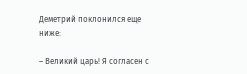Деметрий поклонился еще ниже:

– Великий царь! Я согласен с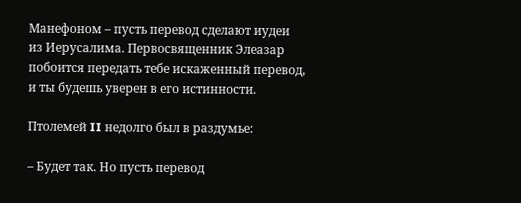Манефоном – пусть перевод сделают иудеи из Иерусалима. Первосвященник Элеазар побоится передать тебе искаженный перевод, и ты будешь уверен в его истинности.

Птолемей II недолго был в раздумье:

– Будет так. Но пусть перевод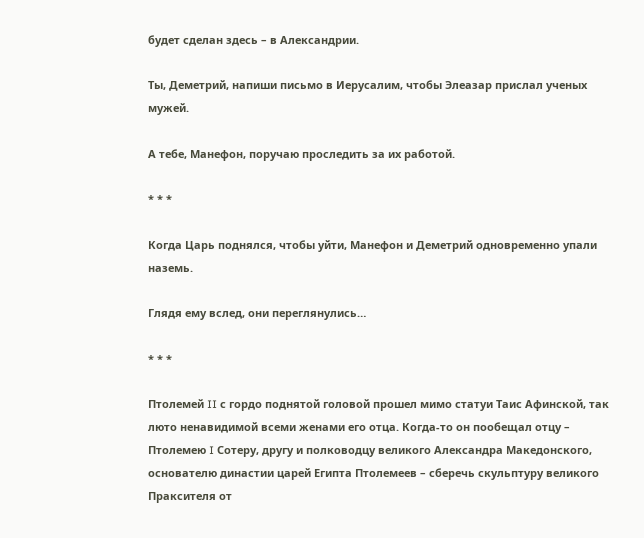будет сделан здесь – в Александрии.

Ты, Деметрий, напиши письмо в Иерусалим, чтобы Элеазар прислал ученых мужей.

А тебе, Манефон, поручаю проследить за их работой.

* * *

Когда Царь поднялся, чтобы уйти, Манефон и Деметрий одновременно упали наземь.

Глядя ему вслед, они переглянулись…

* * *

Птолемей II с гордо поднятой головой прошел мимо статуи Таис Афинской, так люто ненавидимой всеми женами его отца. Когда-то он пообещал отцу – Птолемею I Сотеру, другу и полководцу великого Александра Македонского, основателю династии царей Египта Птолемеев – сберечь скульптуру великого Праксителя от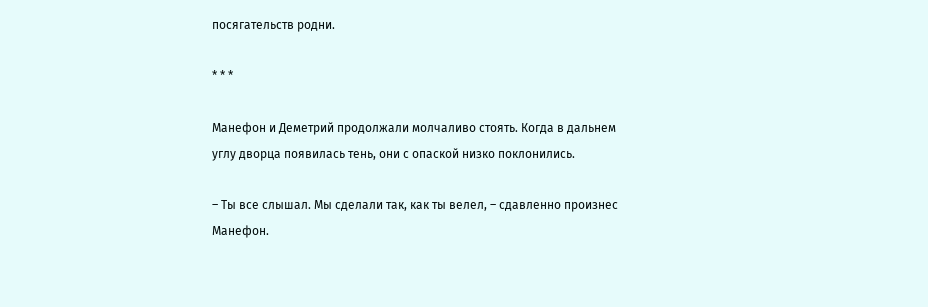посягательств родни.

* * *

Манефон и Деметрий продолжали молчаливо стоять. Когда в дальнем углу дворца появилась тень, они с опаской низко поклонились.

– Ты все слышал. Мы сделали так, как ты велел, – сдавленно произнес Манефон.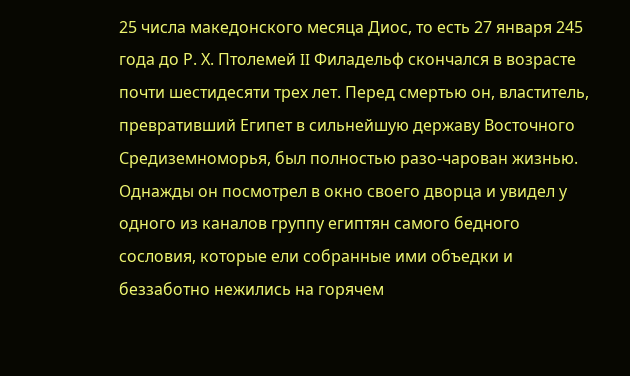25 числа македонского месяца Диос, то есть 27 января 245 года до Р. Х. Птолемей II Филадельф скончался в возрасте почти шестидесяти трех лет. Перед смертью он, властитель, превративший Египет в сильнейшую державу Восточного Средиземноморья, был полностью разо-чарован жизнью. Однажды он посмотрел в окно своего дворца и увидел у одного из каналов группу египтян самого бедного сословия, которые ели собранные ими объедки и беззаботно нежились на горячем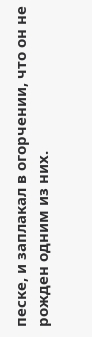песке, и заплакал в огорчении, что он не рожден одним из них.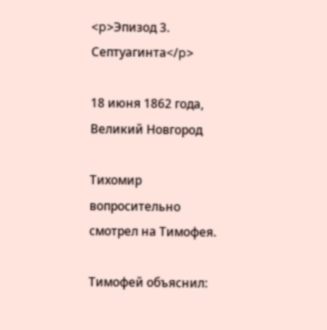<p>Эпизод 3. Септуагинта</p>

18 июня 1862 года, Великий Новгород

Тихомир вопросительно смотрел на Тимофея.

Тимофей объяснил: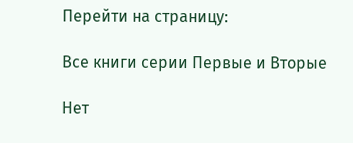Перейти на страницу:

Все книги серии Первые и Вторые

Нет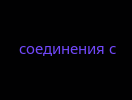соединения с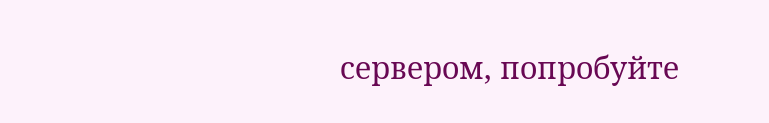сервером, попробуйте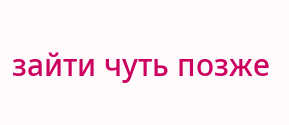зайти чуть позже